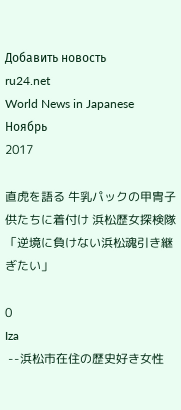Добавить новость
ru24.net
World News in Japanese
Ноябрь
2017

直虎を語る 牛乳パックの甲冑子供たちに着付け 浜松歴女探検隊 「逆境に負けない浜松魂引き継ぎたい」

0
Iza
 --浜松市在住の歴史好き女性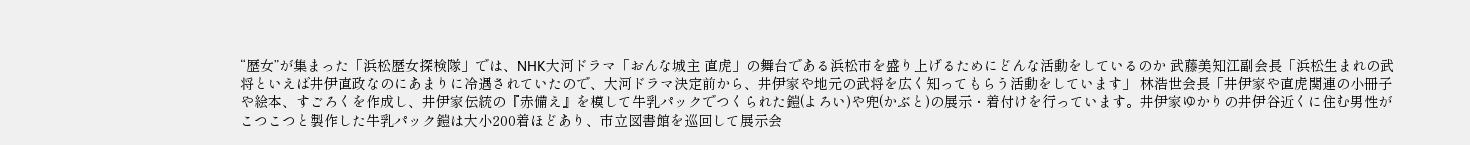“歴女”が集まった「浜松歴女探検隊」では、NHK大河ドラマ「おんな城主 直虎」の舞台である浜松市を盛り上げるためにどんな活動をしているのか 武藤美知江副会長「浜松生まれの武将といえば井伊直政なのにあまりに冷遇されていたので、大河ドラマ決定前から、井伊家や地元の武将を広く知ってもらう活動をしています」 林浩世会長「井伊家や直虎関連の小冊子や絵本、すごろくを作成し、井伊家伝統の『赤備え』を模して牛乳パックでつくられた鎧(よろい)や兜(かぶと)の展示・着付けを行っています。井伊家ゆかりの井伊谷近くに住む男性がこつこつと製作した牛乳パック鎧は大小200着ほどあり、市立図書館を巡回して展示会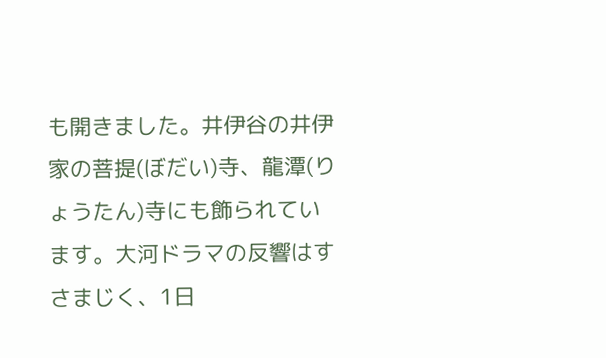も開きました。井伊谷の井伊家の菩提(ぼだい)寺、龍潭(りょうたん)寺にも飾られています。大河ドラマの反響はすさまじく、1日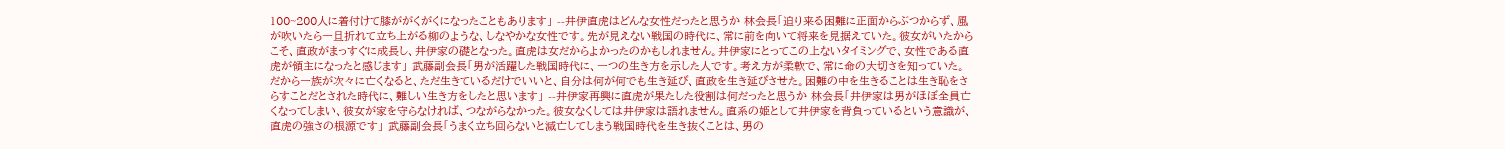100~200人に着付けて膝ががくがくになったこともあります」 --井伊直虎はどんな女性だったと思うか 林会長「迫り来る困難に正面からぶつからず、風が吹いたら一旦折れて立ち上がる柳のような、しなやかな女性です。先が見えない戦国の時代に、常に前を向いて将来を見据えていた。彼女がいたからこそ、直政がまっすぐに成長し、井伊家の礎となった。直虎は女だからよかったのかもしれません。井伊家にとってこの上ないタイミングで、女性である直虎が領主になったと感じます」 武藤副会長「男が活躍した戦国時代に、一つの生き方を示した人です。考え方が柔軟で、常に命の大切さを知っていた。だから一族が次々に亡くなると、ただ生きているだけでいいと、自分は何が何でも生き延び、直政を生き延びさせた。困難の中を生きることは生き恥をさらすことだとされた時代に、難しい生き方をしたと思います」 --井伊家再興に直虎が果たした役割は何だったと思うか 林会長「井伊家は男がほぼ全員亡くなってしまい、彼女が家を守らなければ、つながらなかった。彼女なくしては井伊家は語れません。直系の姫として井伊家を背負っているという意識が、直虎の強さの根源です」 武藤副会長「うまく立ち回らないと滅亡してしまう戦国時代を生き抜くことは、男の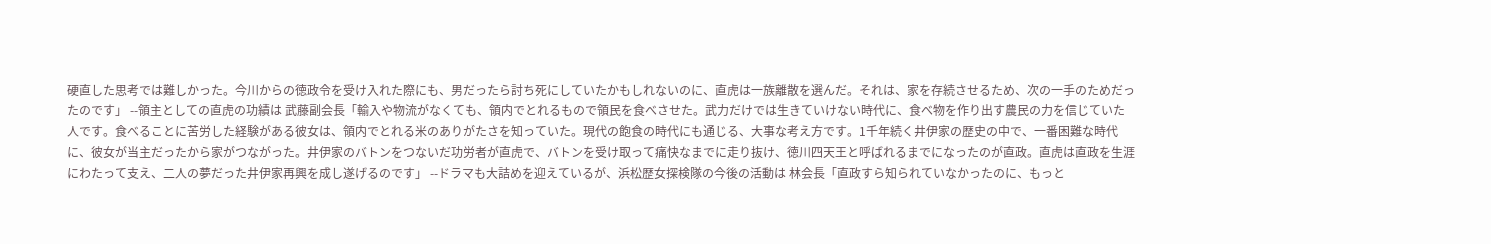硬直した思考では難しかった。今川からの徳政令を受け入れた際にも、男だったら討ち死にしていたかもしれないのに、直虎は一族離散を選んだ。それは、家を存続させるため、次の一手のためだったのです」 --領主としての直虎の功績は 武藤副会長「輸入や物流がなくても、領内でとれるもので領民を食べさせた。武力だけでは生きていけない時代に、食べ物を作り出す農民の力を信じていた人です。食べることに苦労した経験がある彼女は、領内でとれる米のありがたさを知っていた。現代の飽食の時代にも通じる、大事な考え方です。1千年続く井伊家の歴史の中で、一番困難な時代に、彼女が当主だったから家がつながった。井伊家のバトンをつないだ功労者が直虎で、バトンを受け取って痛快なまでに走り抜け、徳川四天王と呼ばれるまでになったのが直政。直虎は直政を生涯にわたって支え、二人の夢だった井伊家再興を成し遂げるのです」 --ドラマも大詰めを迎えているが、浜松歴女探検隊の今後の活動は 林会長「直政すら知られていなかったのに、もっと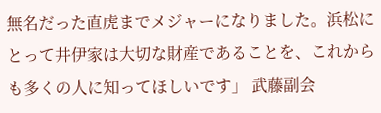無名だった直虎までメジャーになりました。浜松にとって井伊家は大切な財産であることを、これからも多くの人に知ってほしいです」 武藤副会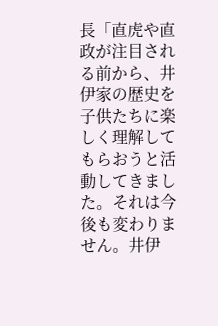長「直虎や直政が注目される前から、井伊家の歴史を子供たちに楽しく理解してもらおうと活動してきました。それは今後も変わりません。井伊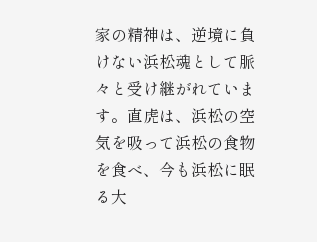家の精神は、逆境に負けない浜松魂として脈々と受け継がれています。直虎は、浜松の空気を吸って浜松の食物を食べ、今も浜松に眠る大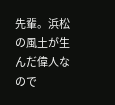先輩。浜松の風土が生んだ偉人なので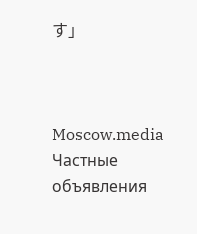す」



Moscow.media
Частные объявления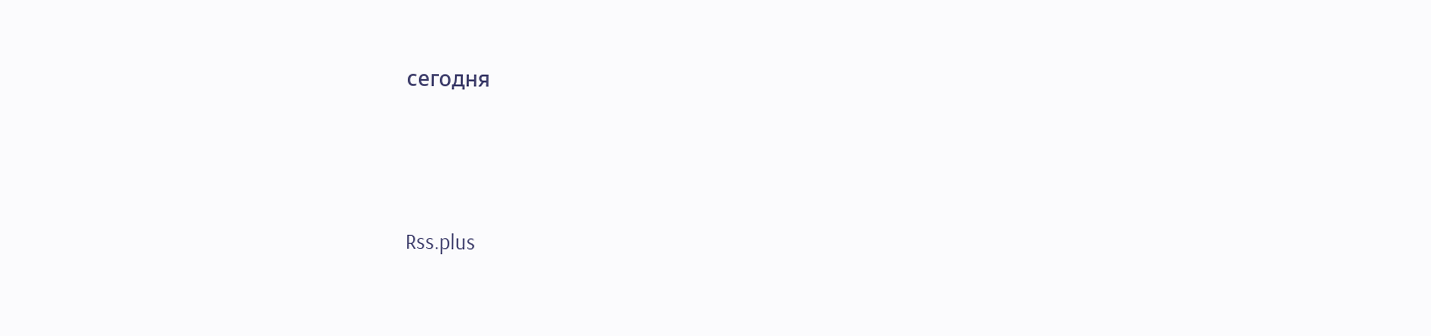сегодня





Rss.plus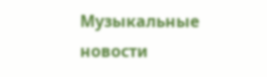Музыкальные новости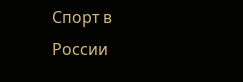Спорт в России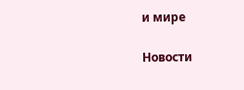и мире

Новости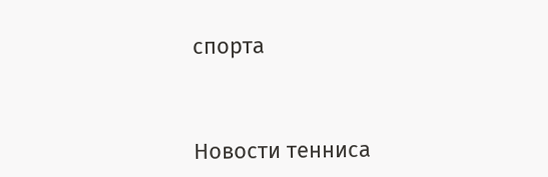спорта


Новости тенниса